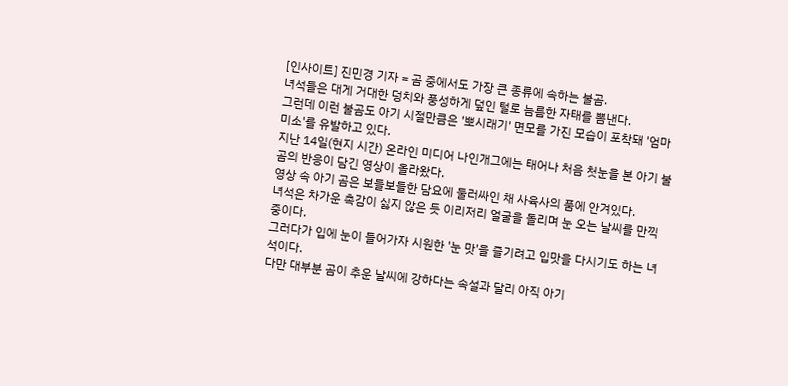[인사이트] 진민경 기자 = 곰 중에서도 가장 큰 종류에 속하는 불곰.
녀석들은 대게 거대한 덩치와 풍성하게 덮인 털로 늠름한 자태를 뽐낸다.
그런데 이런 불곰도 아기 시절만큼은 '뽀시래기' 면모를 가진 모습이 포착돼 '엄마 미소'를 유발하고 있다.
지난 14일(현지 시간) 온라인 미디어 나인개그에는 태어나 처음 첫눈을 본 아기 불곰의 반응이 담긴 영상이 올라왔다.
영상 속 아기 곰은 보들보들한 담요에 둘러싸인 채 사육사의 품에 안겨있다.
녀석은 차가운 촉감이 싫지 않은 듯 이리저리 얼굴을 돌리며 눈 오는 날씨를 만끽 중이다.
그러다가 입에 눈이 들어가자 시원한 '눈 맛'을 즐기려고 입맛을 다시기도 하는 녀석이다.
다만 대부분 곰이 추운 날씨에 강하다는 속설과 달리 아직 아기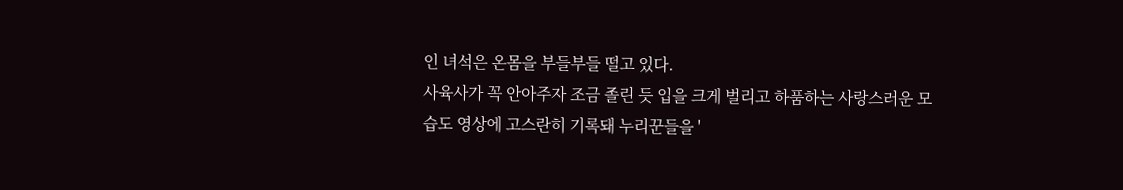인 녀석은 온몸을 부들부들 떨고 있다.
사육사가 꼭 안아주자 조금 졸린 듯 입을 크게 벌리고 하품하는 사랑스러운 모습도 영상에 고스란히 기록돼 누리꾼들을 '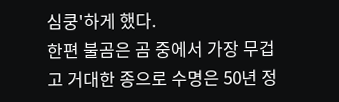심쿵'하게 했다.
한편 불곰은 곰 중에서 가장 무겁고 거대한 종으로 수명은 50년 정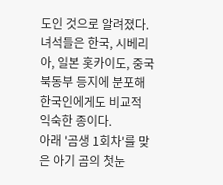도인 것으로 알려졌다.
녀석들은 한국, 시베리아, 일본 홋카이도, 중국 북동부 등지에 분포해 한국인에게도 비교적 익숙한 종이다.
아래 '곰생 1회차'를 맞은 아기 곰의 첫눈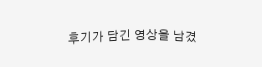후기가 담긴 영상을 남겼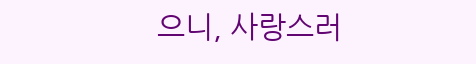으니, 사랑스러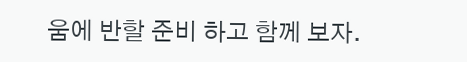움에 반할 준비 하고 함께 보자.